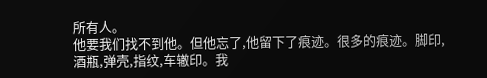所有人。
他要我们找不到他。但他忘了,他留下了痕迹。很多的痕迹。脚印,酒瓶,弹壳,指纹,车辙印。我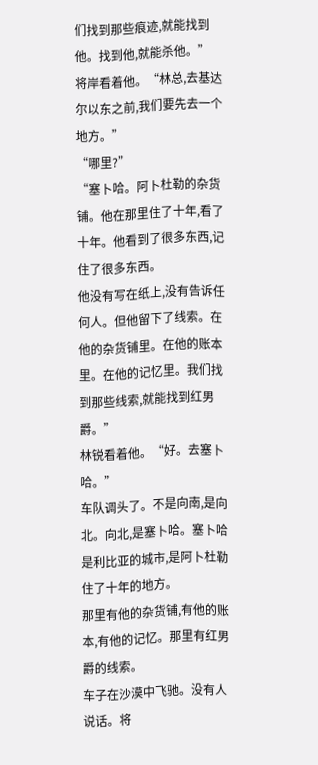们找到那些痕迹,就能找到他。找到他,就能杀他。”
将岸看着他。“林总,去基达尔以东之前,我们要先去一个地方。”
“哪里?”
“塞卜哈。阿卜杜勒的杂货铺。他在那里住了十年,看了十年。他看到了很多东西,记住了很多东西。
他没有写在纸上,没有告诉任何人。但他留下了线索。在他的杂货铺里。在他的账本里。在他的记忆里。我们找到那些线索,就能找到红男爵。”
林锐看着他。“好。去塞卜哈。”
车队调头了。不是向南,是向北。向北,是塞卜哈。塞卜哈是利比亚的城市,是阿卜杜勒住了十年的地方。
那里有他的杂货铺,有他的账本,有他的记忆。那里有红男爵的线索。
车子在沙漠中飞驰。没有人说话。将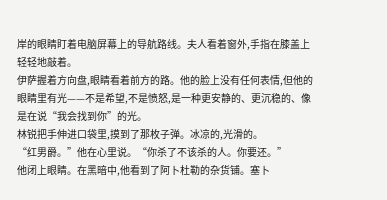岸的眼睛盯着电脑屏幕上的导航路线。夫人看着窗外,手指在膝盖上轻轻地敲着。
伊萨握着方向盘,眼睛看着前方的路。他的脸上没有任何表情,但他的眼睛里有光——不是希望,不是愤怒,是一种更安静的、更沉稳的、像是在说“我会找到你”的光。
林锐把手伸进口袋里,摸到了那枚子弹。冰凉的,光滑的。
“红男爵。”他在心里说。“你杀了不该杀的人。你要还。”
他闭上眼睛。在黑暗中,他看到了阿卜杜勒的杂货铺。塞卜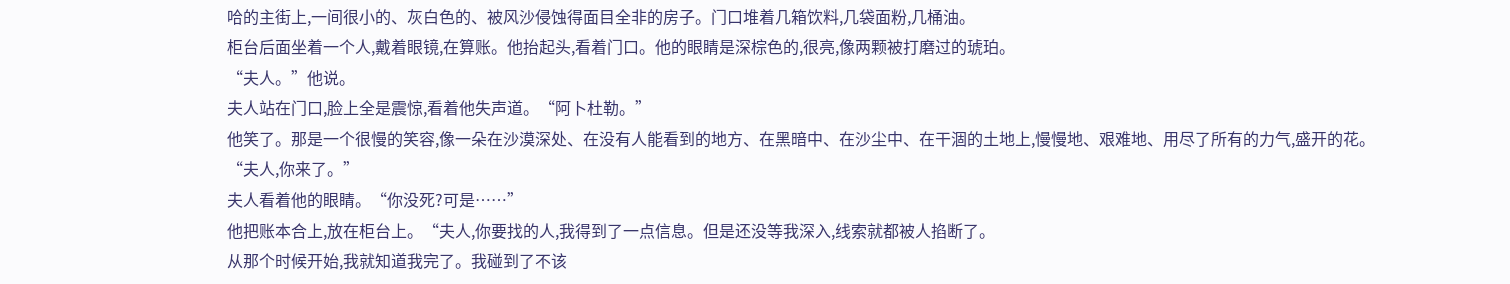哈的主街上,一间很小的、灰白色的、被风沙侵蚀得面目全非的房子。门口堆着几箱饮料,几袋面粉,几桶油。
柜台后面坐着一个人,戴着眼镜,在算账。他抬起头,看着门口。他的眼睛是深棕色的,很亮,像两颗被打磨过的琥珀。
“夫人。”他说。
夫人站在门口,脸上全是震惊,看着他失声道。“阿卜杜勒。”
他笑了。那是一个很慢的笑容,像一朵在沙漠深处、在没有人能看到的地方、在黑暗中、在沙尘中、在干涸的土地上,慢慢地、艰难地、用尽了所有的力气,盛开的花。
“夫人,你来了。”
夫人看着他的眼睛。“你没死?可是……”
他把账本合上,放在柜台上。“夫人,你要找的人,我得到了一点信息。但是还没等我深入,线索就都被人掐断了。
从那个时候开始,我就知道我完了。我碰到了不该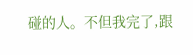碰的人。不但我完了,跟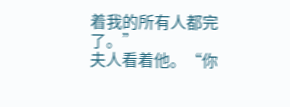着我的所有人都完了。”
夫人看着他。“你